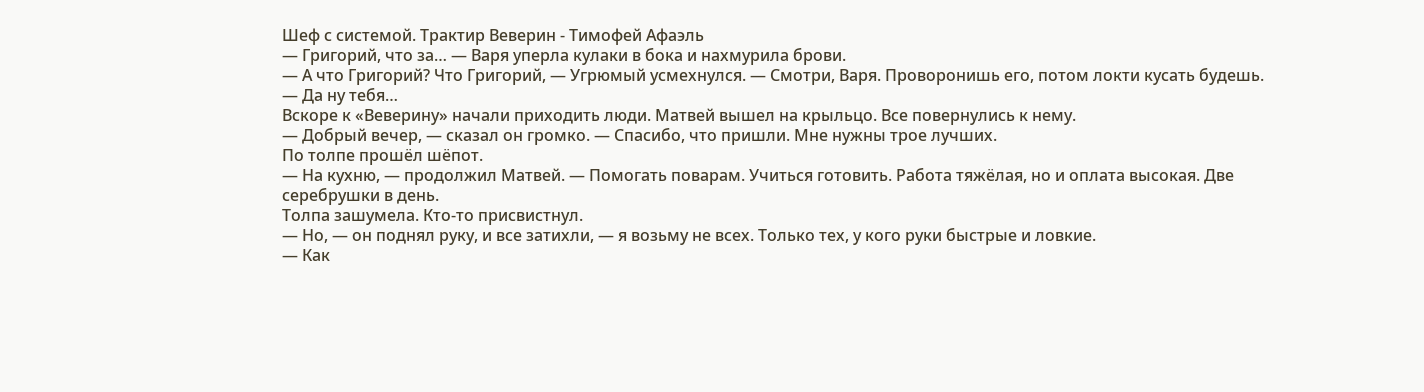Шеф с системой. Трактир Веверин - Тимофей Афаэль
— Григорий, что за… — Варя уперла кулаки в бока и нахмурила брови.
— А что Григорий? Что Григорий, — Угрюмый усмехнулся. — Смотри, Варя. Проворонишь его, потом локти кусать будешь.
— Да ну тебя…
Вскоре к «Веверину» начали приходить люди. Матвей вышел на крыльцо. Все повернулись к нему.
— Добрый вечер, — сказал он громко. — Спасибо, что пришли. Мне нужны трое лучших.
По толпе прошёл шёпот.
— На кухню, — продолжил Матвей. — Помогать поварам. Учиться готовить. Работа тяжёлая, но и оплата высокая. Две серебрушки в день.
Толпа зашумела. Кто-то присвистнул.
— Но, — он поднял руку, и все затихли, — я возьму не всех. Только тех, у кого руки быстрые и ловкие.
— Как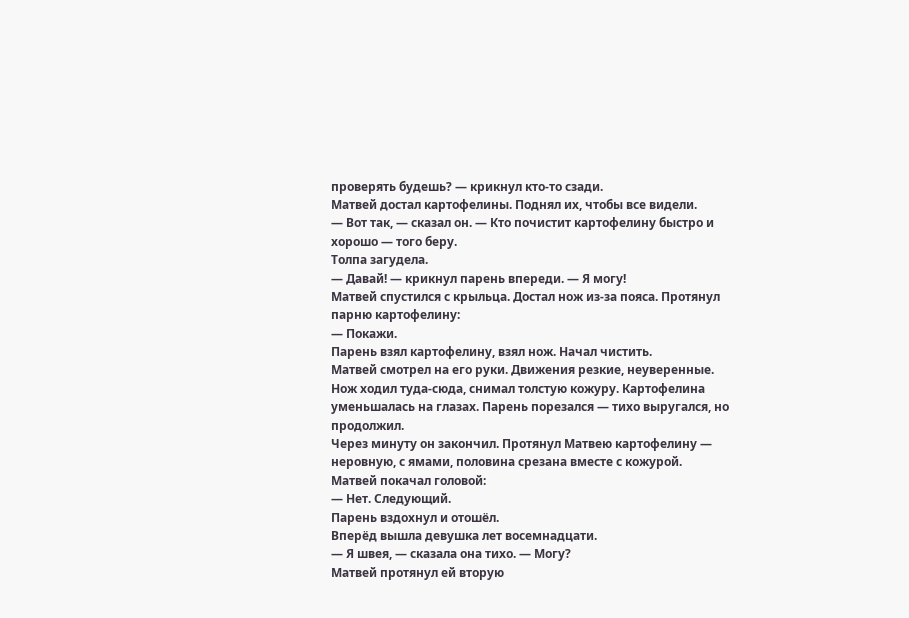проверять будешь? — крикнул кто-то сзади.
Матвей достал картофелины. Поднял их, чтобы все видели.
— Вот так, — сказал он. — Кто почистит картофелину быстро и хорошо — того беру.
Толпа загудела.
— Давай! — крикнул парень впереди. — Я могу!
Матвей спустился с крыльца. Достал нож из-за пояса. Протянул парню картофелину:
— Покажи.
Парень взял картофелину, взял нож. Начал чистить.
Матвей смотрел на его руки. Движения резкие, неуверенные. Нож ходил туда-сюда, снимал толстую кожуру. Картофелина уменьшалась на глазах. Парень порезался — тихо выругался, но продолжил.
Через минуту он закончил. Протянул Матвею картофелину — неровную, с ямами, половина срезана вместе с кожурой.
Матвей покачал головой:
— Нет. Следующий.
Парень вздохнул и отошёл.
Вперёд вышла девушка лет восемнадцати.
— Я швея, — сказала она тихо. — Могу?
Матвей протянул ей вторую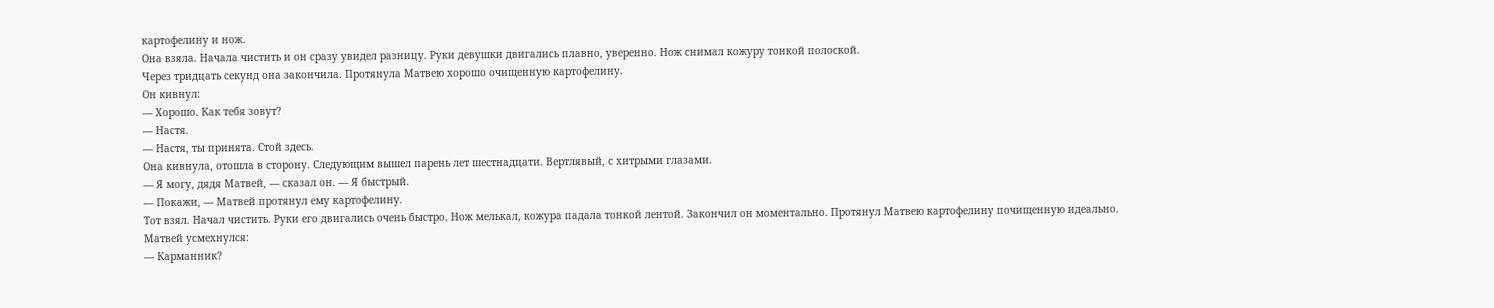картофелину и нож.
Она взяла. Начала чистить и он сразу увидел разницу. Руки девушки двигались плавно, уверенно. Нож снимал кожуру тонкой полоской.
Через тридцать секунд она закончила. Протянула Матвею хорошо очищенную картофелину.
Он кивнул:
— Хорошо. Как тебя зовут?
— Настя.
— Настя, ты принята. Стой здесь.
Она кивнула, отошла в сторону. Следующим вышел парень лет шестнадцати. Вертлявый, с хитрыми глазами.
— Я могу, дядя Матвей, — сказал он. — Я быстрый.
— Покажи, — Матвей протянул ему картофелину.
Тот взял. Начал чистить. Руки его двигались очень быстро. Нож мелькал, кожура падала тонкой лентой. Закончил он моментально. Протянул Матвею картофелину почищенную идеально.
Матвей усмехнулся:
— Карманник?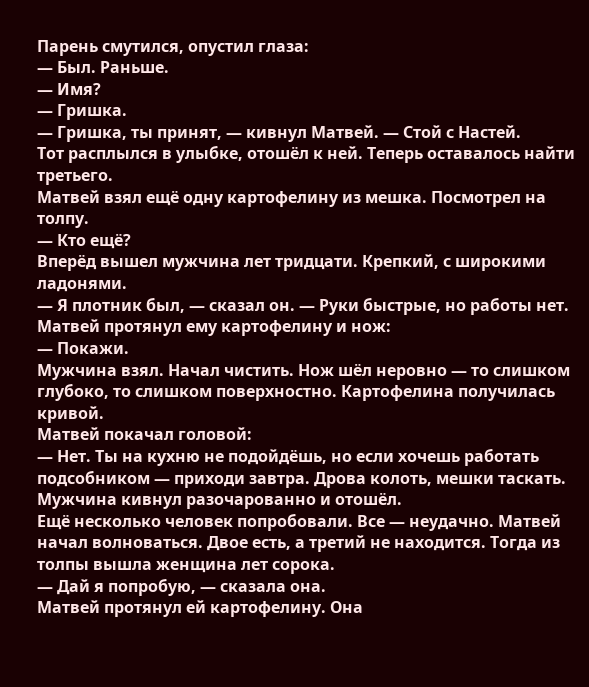Парень смутился, опустил глаза:
— Был. Раньше.
— Имя?
— Гришка.
— Гришка, ты принят, — кивнул Матвей. — Стой с Настей.
Тот расплылся в улыбке, отошёл к ней. Теперь оставалось найти третьего.
Матвей взял ещё одну картофелину из мешка. Посмотрел на толпу.
— Кто ещё?
Вперёд вышел мужчина лет тридцати. Крепкий, с широкими ладонями.
— Я плотник был, — сказал он. — Руки быстрые, но работы нет.
Матвей протянул ему картофелину и нож:
— Покажи.
Мужчина взял. Начал чистить. Нож шёл неровно — то слишком глубоко, то слишком поверхностно. Картофелина получилась кривой.
Матвей покачал головой:
— Нет. Ты на кухню не подойдёшь, но если хочешь работать подсобником — приходи завтра. Дрова колоть, мешки таскать.
Мужчина кивнул разочарованно и отошёл.
Ещё несколько человек попробовали. Все — неудачно. Матвей начал волноваться. Двое есть, а третий не находится. Тогда из толпы вышла женщина лет сорока.
— Дай я попробую, — сказала она.
Матвей протянул ей картофелину. Она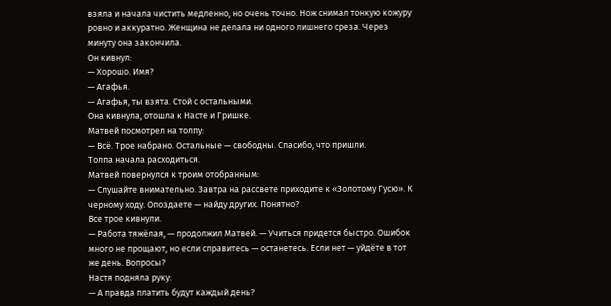взяла и начала чистить медленно, но очень точно. Нож снимал тонкую кожуру ровно и аккуратно. Женщина не делала ни одного лишнего среза. Через минуту она закончила.
Он кивнул:
— Хорошо. Имя?
— Агафья.
— Агафья, ты взята. Стой с остальными.
Она кивнула, отошла к Насте и Гришке.
Матвей посмотрел на толпу:
— Всё. Трое набрано. Остальные — свободны. Спасибо, что пришли.
Толпа начала расходиться.
Матвей повернулся к троим отобранным:
— Слушайте внимательно. Завтра на рассвете приходите к «Золотому Гусю». К черному ходу. Опоздаете — найду других. Понятно?
Все трое кивнули.
— Работа тяжёлая, — продолжил Матвей. — Учиться придется быстро. Ошибок много не прощают, но если справитесь — останетесь. Если нет — уйдёте в тот же день. Вопросы?
Настя подняла руку:
— А правда платить будут каждый день?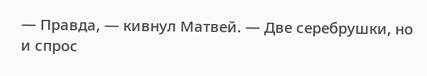— Правда, — кивнул Матвей. — Две серебрушки, но и спрос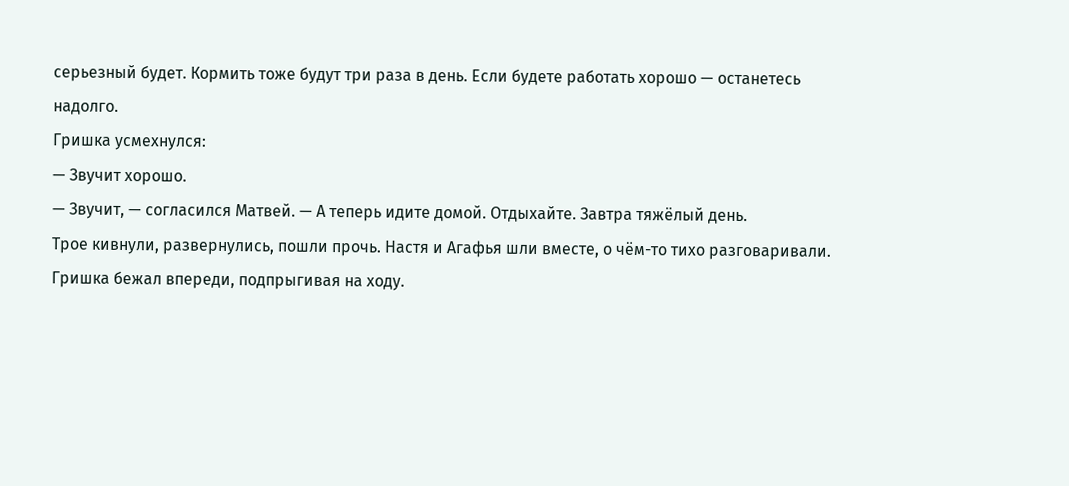серьезный будет. Кормить тоже будут три раза в день. Если будете работать хорошо — останетесь надолго.
Гришка усмехнулся:
— Звучит хорошо.
— Звучит, — согласился Матвей. — А теперь идите домой. Отдыхайте. Завтра тяжёлый день.
Трое кивнули, развернулись, пошли прочь. Настя и Агафья шли вместе, о чём-то тихо разговаривали. Гришка бежал впереди, подпрыгивая на ходу.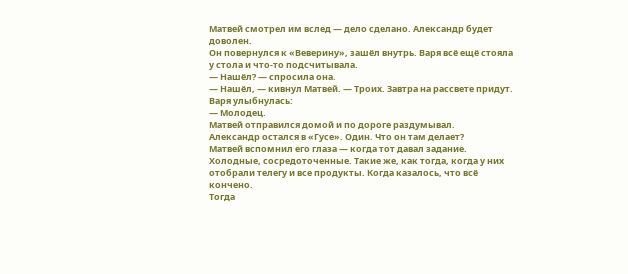Матвей смотрел им вслед — дело сделано. Александр будет доволен.
Он повернулся к «Веверину», зашёл внутрь. Варя всё ещё стояла у стола и что-то подсчитывала.
— Нашёл? — спросила она.
— Нашёл, — кивнул Матвей. — Троих. Завтра на рассвете придут.
Варя улыбнулась:
— Молодец.
Матвей отправился домой и по дороге раздумывал.
Александр остался в «Гусе». Один. Что он там делает?
Матвей вспомнил его глаза — когда тот давал задание. Холодные, сосредоточенные. Такие же, как тогда, когда у них отобрали телегу и все продукты. Когда казалось, что всё кончено.
Тогда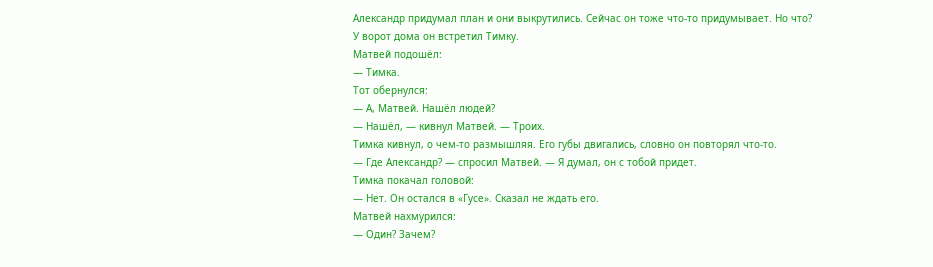Александр придумал план и они выкрутились. Сейчас он тоже что-то придумывает. Но что?
У ворот дома он встретил Тимку.
Матвей подошёл:
— Тимка.
Тот обернулся:
— А, Матвей. Нашёл людей?
— Нашёл, — кивнул Матвей. — Троих.
Тимка кивнул, о чем-то размышляя. Его губы двигались, словно он повторял что-то.
— Где Александр? — спросил Матвей. — Я думал, он с тобой придет.
Тимка покачал головой:
— Нет. Он остался в «Гусе». Сказал не ждать его.
Матвей нахмурился:
— Один? Зачем?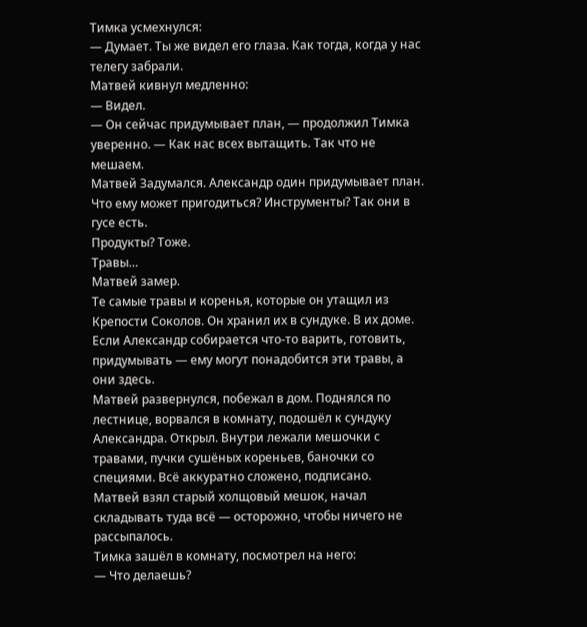Тимка усмехнулся:
— Думает. Ты же видел его глаза. Как тогда, когда у нас телегу забрали.
Матвей кивнул медленно:
— Видел.
— Он сейчас придумывает план, — продолжил Тимка уверенно. — Как нас всех вытащить. Так что не мешаем.
Матвей Задумался. Александр один придумывает план. Что ему может пригодиться? Инструменты? Так они в гусе есть.
Продукты? Тоже.
Травы…
Матвей замер.
Те самые травы и коренья, которые он утащил из Крепости Соколов. Он хранил их в сундуке. В их доме.
Если Александр собирается что-то варить, готовить, придумывать — ему могут понадобится эти травы, а они здесь.
Матвей развернулся, побежал в дом. Поднялся по лестнице, ворвался в комнату, подошёл к сундуку Александра. Открыл. Внутри лежали мешочки с травами, пучки сушёных кореньев, баночки со специями. Всё аккуратно сложено, подписано.
Матвей взял старый холщовый мешок, начал складывать туда всё — осторожно, чтобы ничего не рассыпалось.
Тимка зашёл в комнату, посмотрел на него:
— Что делаешь?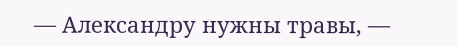— Александру нужны травы, —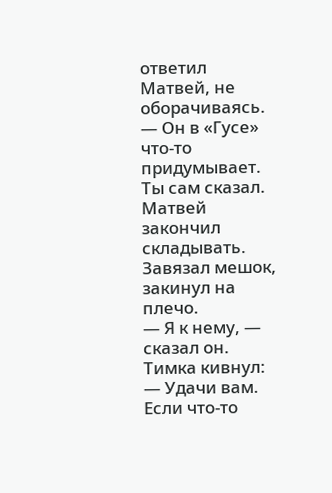ответил Матвей, не оборачиваясь. — Он в «Гусе» что-то придумывает. Ты сам сказал.
Матвей закончил складывать. Завязал мешок, закинул на плечо.
— Я к нему, — сказал он.
Тимка кивнул:
— Удачи вам. Если что-то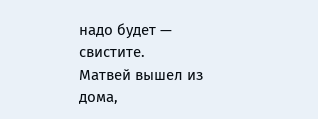надо будет — свистите.
Матвей вышел из дома,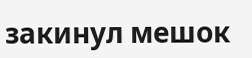закинул мешок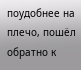поудобнее на плечо, пошёл обратно к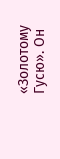«Золотому Гусю». Он